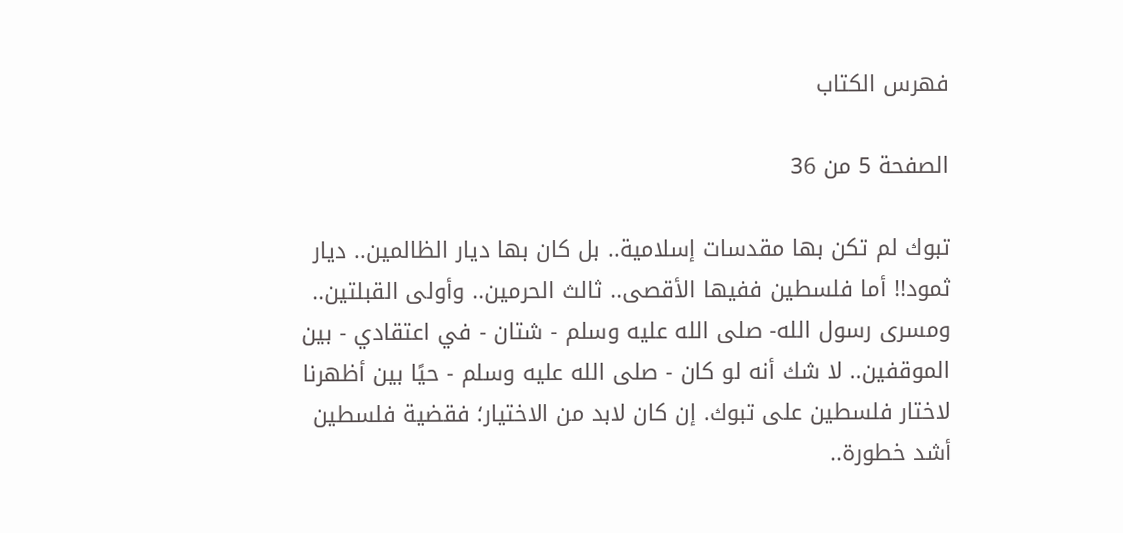فهرس الكتاب

الصفحة 5 من 36

تبوك لم تكن بها مقدسات إسلامية.. بل كان بها ديار الظالمين.. ديار ثمود!! أما فلسطين ففيها الأقصى.. ثالث الحرمين.. وأولى القبلتين.. ومسرى رسول الله- صلى الله عليه وسلم - شتان - في اعتقادي - بين الموقفين.. لا شك أنه لو كان - صلى الله عليه وسلم - حيًا بين أظهرنا لاختار فلسطين على تبوك. إن كان لابد من الاختيار؛ فقضية فلسطين أشد خطورة..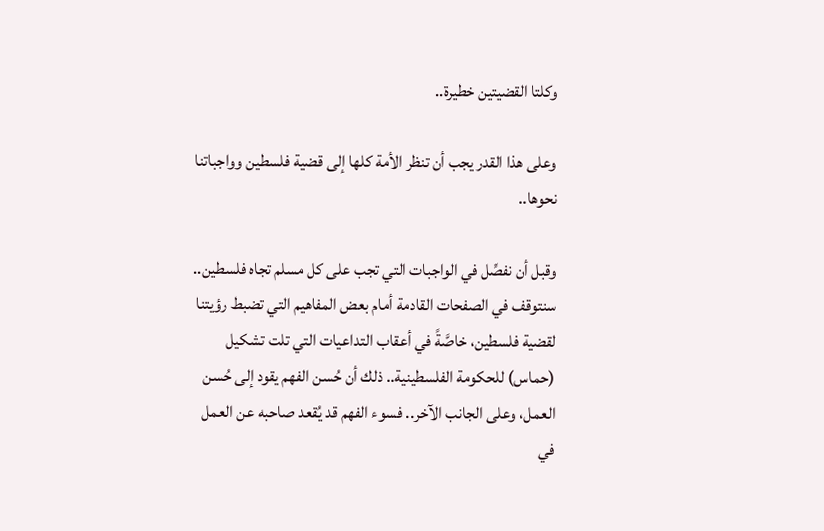وكلتا القضيتين خطيرة..

وعلى هذا القدر يجب أن تنظر الأمة كلها إلى قضية فلسطين وواجباتنا نحوها..

وقبل أن نفصِّل في الواجبات التي تجب على كل مسلم تجاه فلسطين.. سنتوقف في الصفحات القادمة أمام بعض المفاهيم التي تضبط رؤيتنا لقضية فلسطين، خاصَّةً في أعقاب التداعيات التي تلت تشكيل (حماس) للحكومة الفلسطينية.. ذلك أن حُسن الفهم يقود إلى حُسن العمل، وعلى الجانب الآخر.. فسوء الفهم قد يُقعد صاحبه عن العمل في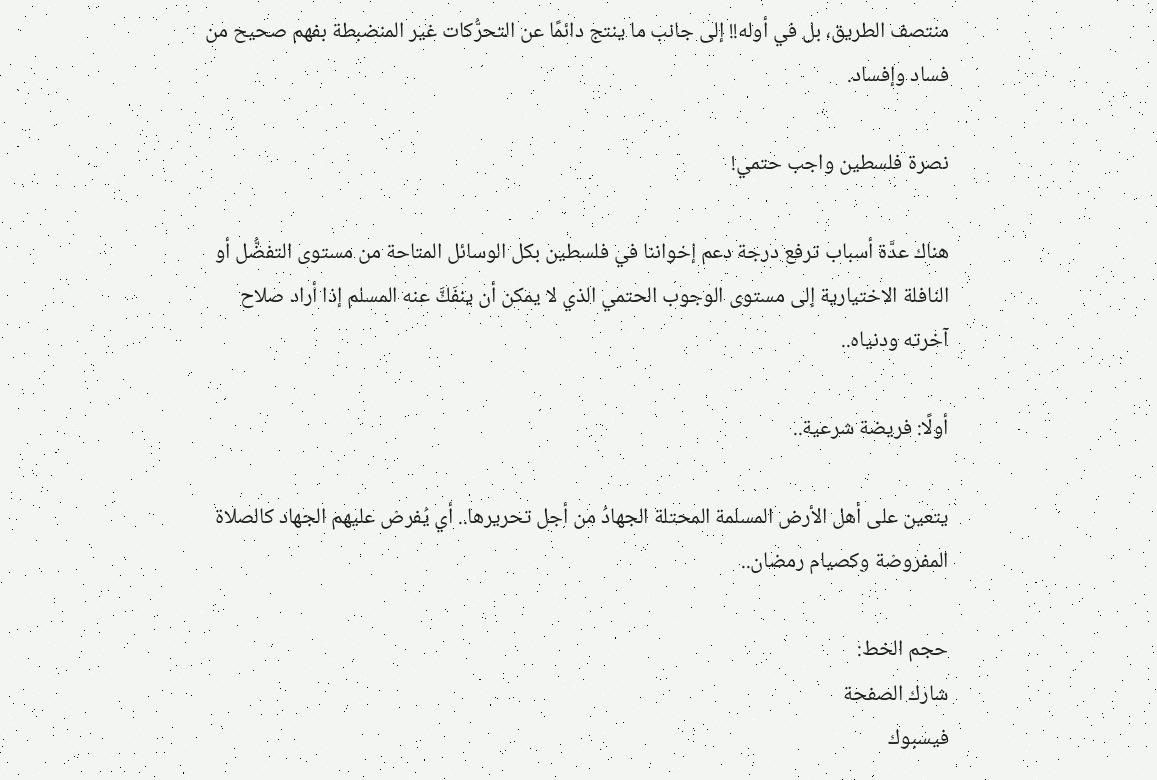منتصف الطريق، بل في أوله!! إلى جانب ما ينتج دائمًا عن التحرُّكات غير المنضبطة بفهم صحيح من فساد وإفساد.

نصرة فلسطين واجب حتمي!

هناك عدَّة أسباب ترفع درجة دعم إخواننا في فلسطين بكل الوسائل المتاحة من مستوى التفضُّل أو النافلة الاختيارية إلى مستوى الوجوب الحتمي الذي لا يمكن أن ينفَكَّ عنه المسلم إذا أراد صلاح آخرته ودنياه..

أولًا: فريضة شرعية..

يتعين على أهل الأرض المسلمة المحتلة الجهادُ من أجل تحريرها.. أي يُفرض عليهم الجهاد كالصلاة المفروضة وكصيام رمضان..

حجم الخط:
شارك الصفحة
فيسبوك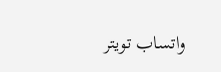واتساب تويتر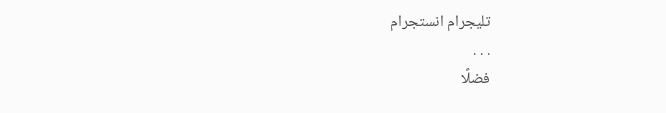تليجرام انستجرام
. . .
فضلًا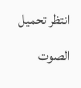انتظر تحميل الصوت